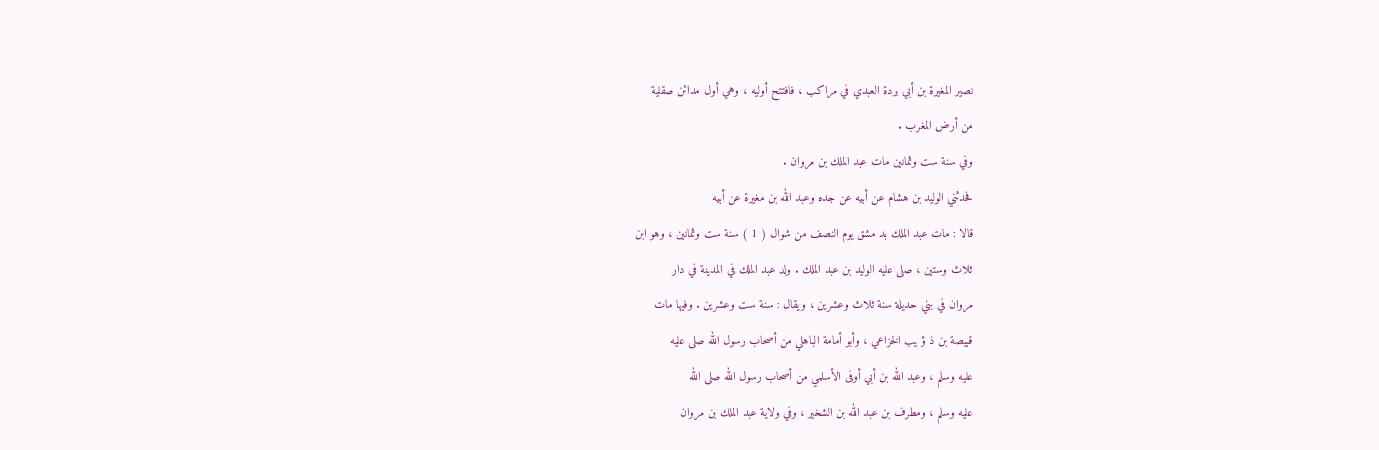نصير المغيرة بن أبي بردة العبدي في مراكب ، فافتتح أوليه ، وهي أول مدائن صقلية
من أرض المغرب .
وفي سنة ست وثمانين مات عبد الملك بن مروان .
فحدثني الوليد بن هشام عن أبيه عن جده وعبد الله بن مغيرة عن أبيه
قالا : مات عبد الملك بد مشق يوم النصف من شوال ( 1 ) سنة ست وثمانين ، وهو ابن
ثلاث وستين ، صلى عليه الوليد بن عبد الملك . ولد عبد الملك في المدينة في دار
مروان في بني حديلة سنة ثلاث وعشرين ، ويقال : سنة ست وعشرين . وفيها مات
قبيصة بن ذ ؤ يب الخزاعي ، وأبو أمامة الباهلي من أصحاب رسول الله صلى عليه
عليه وسلم ، وعبد الله بن أبي أوفى الأسلمي من أصحاب رسول الله صلى الله
عليه وسلم ، ومطرف بن عبد الله بن الشخير ، وفي ولاية عبد الملك بن مروان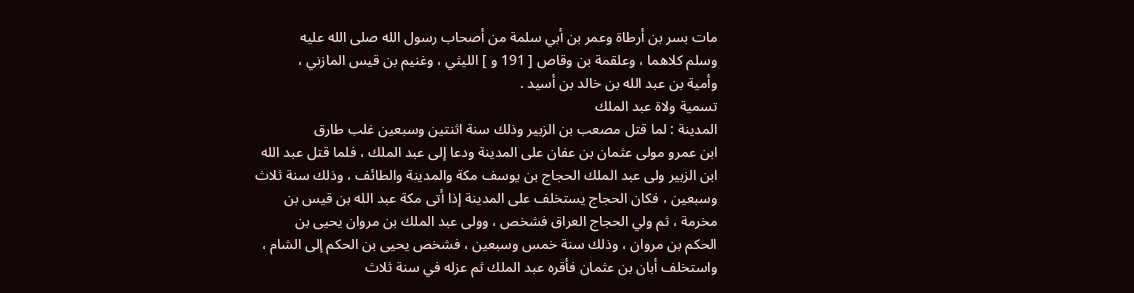مات بسر بن أرطاة وعمر بن أبي سلمة من أصحاب رسول الله صلى الله عليه
وسلم كلاهما ، وعلقمة بن وقاص [ 191 و ] الليثي ، وغنيم بن قيس المازني ،
وأمية بن عبد الله بن خالد بن أسيد .
تسمية ولاة عبد الملك
المدينة : لما قتل مصعب بن الزبير وذلك سنة اثنتين وسبعين غلب طارق
ابن عمرو مولى عثمان بن عفان على المدينة ودعا إلى عبد الملك ، فلما قتل عبد الله
ابن الزبير ولى عبد الملك الحجاج بن يوسف مكة والمدينة والطائف ، وذلك سنة ثلاث
وسبعين ، فكان الحجاج يستخلف على المدينة إذا أتى مكة عبد الله بن قيس بن
مخرمة ، ثم ولي الحجاج العراق فشخص ، وولى عبد الملك بن مروان يحيى بن
الحكم بن مروان ، وذلك سنة خمس وسبعين ، فشخص يحيى بن الحكم إلى الشام ،
واستخلف أبان بن عثمان فأقره عبد الملك ثم عزله في سنة ثلاث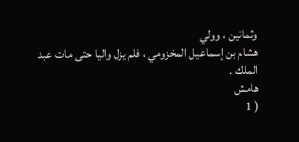وثمانين ، وولي
هشام بن إسماعيل المخزومي ، فلم يزل واليا حتى مات عبد الملك .
هامش
( 1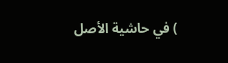) في حاشية الأصل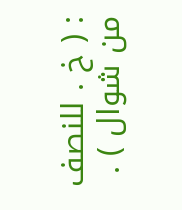: ( خ . للنصف من شوال ) .